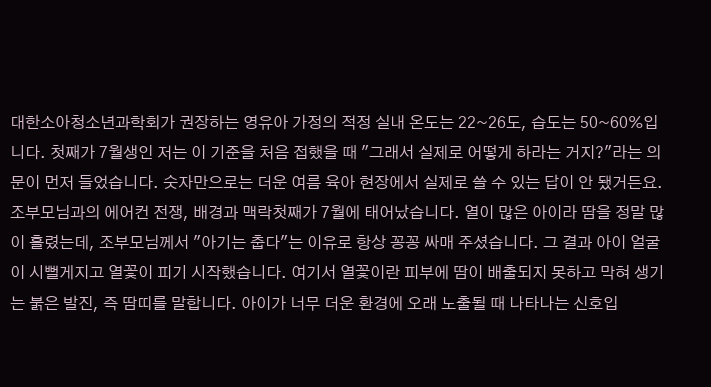대한소아청소년과학회가 권장하는 영유아 가정의 적정 실내 온도는 22~26도, 습도는 50~60%입니다. 첫째가 7월생인 저는 이 기준을 처음 접했을 때 "그래서 실제로 어떻게 하라는 거지?"라는 의문이 먼저 들었습니다. 숫자만으로는 더운 여름 육아 현장에서 실제로 쓸 수 있는 답이 안 됐거든요.조부모님과의 에어컨 전쟁, 배경과 맥락첫째가 7월에 태어났습니다. 열이 많은 아이라 땀을 정말 많이 흘렸는데, 조부모님께서 "아기는 춥다"는 이유로 항상 꽁꽁 싸매 주셨습니다. 그 결과 아이 얼굴이 시뻘게지고 열꽃이 피기 시작했습니다. 여기서 열꽃이란 피부에 땀이 배출되지 못하고 막혀 생기는 붉은 발진, 즉 땀띠를 말합니다. 아이가 너무 더운 환경에 오래 노출될 때 나타나는 신호입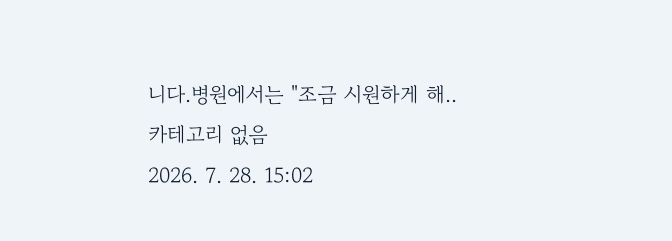니다.병원에서는 "조금 시원하게 해..
카테고리 없음
2026. 7. 28. 15:02